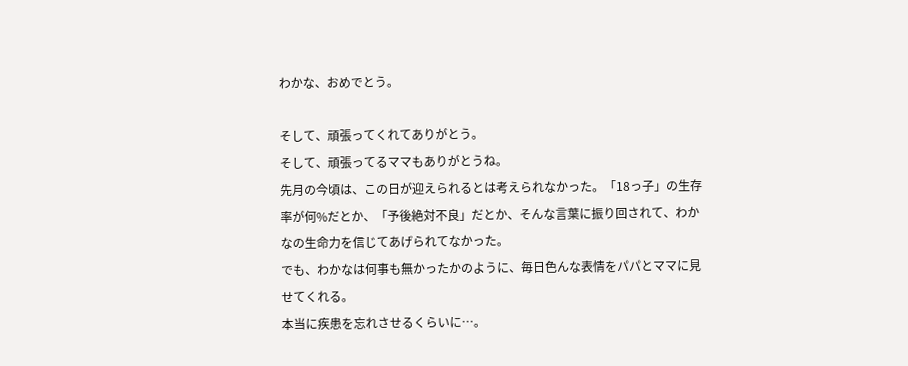わかな、おめでとう。

そして、頑張ってくれてありがとう。
そして、頑張ってるママもありがとうね。
先月の今頃は、この日が迎えられるとは考えられなかった。「18っ子」の生存率が何%だとか、「予後絶対不良」だとか、そんな言葉に振り回されて、わかなの生命力を信じてあげられてなかった。
でも、わかなは何事も無かったかのように、毎日色んな表情をパパとママに見せてくれる。
本当に疾患を忘れさせるくらいに…。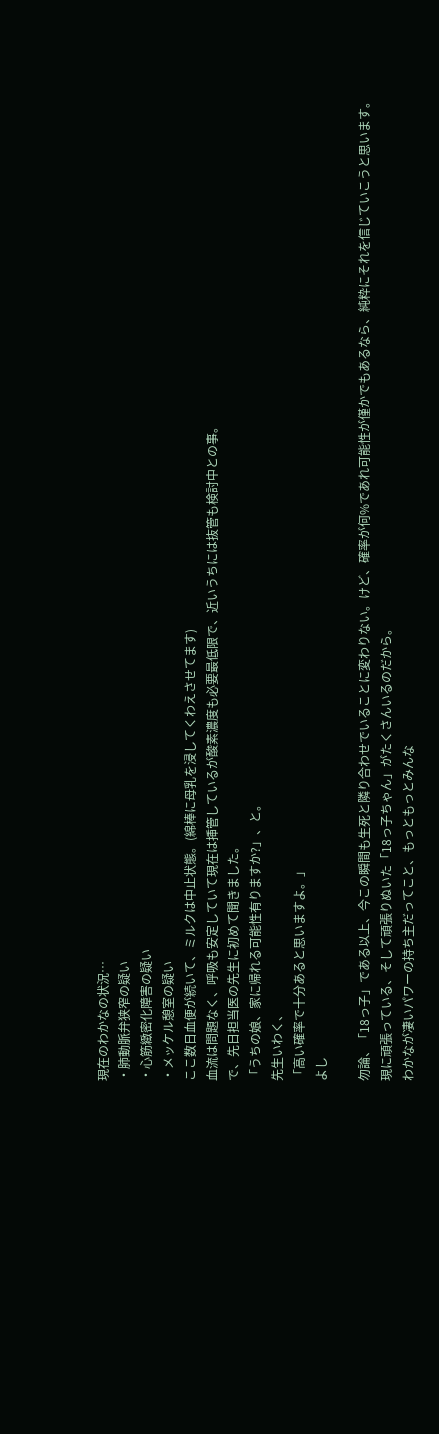現在のわかなの状況…
・肺動脈弁狭窄の疑い
・心筋緻密化障害の疑い
・メッケル憩室の疑い
ここ数日血便が続いて、ミルクは中止状態。(綿棒に母乳を浸してくわえさせてます)
血流は問題なく、呼吸も安定していて現在は挿管しているが酸素濃度も必要最低限で、近いうちには抜管も検討中との事。
で、先日担当医の先生に初めて聞きました。
「うちの娘、家に帰れる可能性有りますか?」、と。
先生いわく、
「高い確率で十分あると思いますよ。」
よし

勿論、「18っ子」である以上、今この瞬間も生死と隣り合わせでいることに変わりない。けど、確率が何%であれ可能性が僅かでもあるなら、純粋にそれを信じていこうと思います。
現に頑張っている、そして頑張りぬいた「18っ子ちゃん」がたくさんいるのだから。
わかなが凄いパワーの持ち主だってこと、もっともっとみんな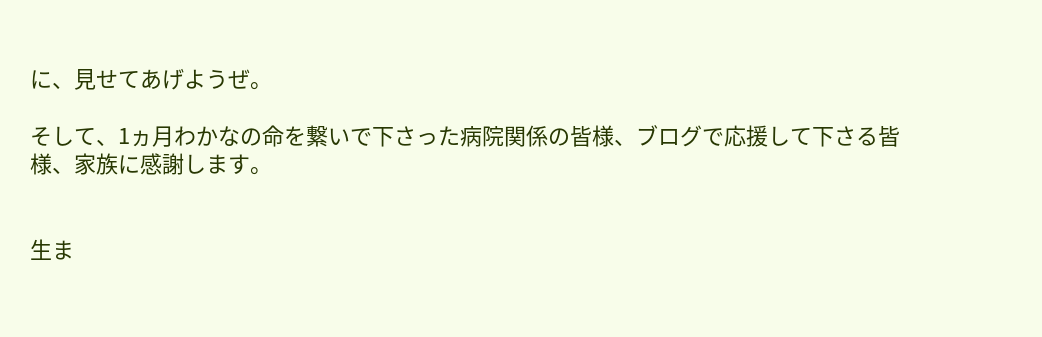に、見せてあげようぜ。

そして、1ヵ月わかなの命を繋いで下さった病院関係の皆様、ブログで応援して下さる皆様、家族に感謝します。


生ま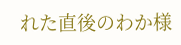れた直後のわか様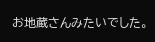お地蔵さんみたいでした。